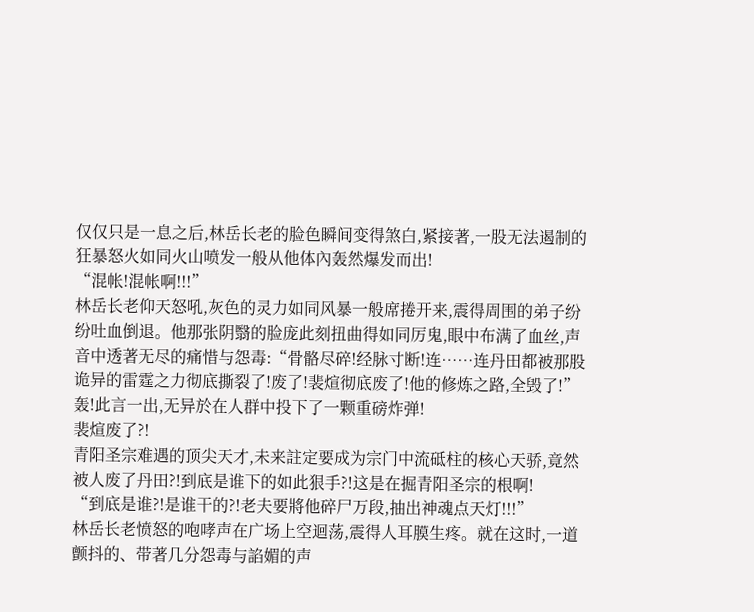仅仅只是一息之后,林岳长老的脸色瞬间变得煞白,紧接著,一股无法遏制的狂暴怒火如同火山喷发一般从他体內轰然爆发而出!
“混帐!混帐啊!!!”
林岳长老仰天怒吼,灰色的灵力如同风暴一般席捲开来,震得周围的弟子纷纷吐血倒退。他那张阴翳的脸庞此刻扭曲得如同厉鬼,眼中布满了血丝,声音中透著无尽的痛惜与怨毒:“骨骼尽碎!经脉寸断!连……连丹田都被那股诡异的雷霆之力彻底撕裂了!废了!裴煊彻底废了!他的修炼之路,全毁了!”
轰!此言一出,无异於在人群中投下了一颗重磅炸弹!
裴煊废了?!
青阳圣宗难遇的顶尖天才,未来註定要成为宗门中流砥柱的核心天骄,竟然被人废了丹田?!到底是谁下的如此狠手?!这是在掘青阳圣宗的根啊!
“到底是谁?!是谁干的?!老夫要將他碎尸万段,抽出神魂点天灯!!!”
林岳长老愤怒的咆哮声在广场上空迴荡,震得人耳膜生疼。就在这时,一道颤抖的、带著几分怨毒与諂媚的声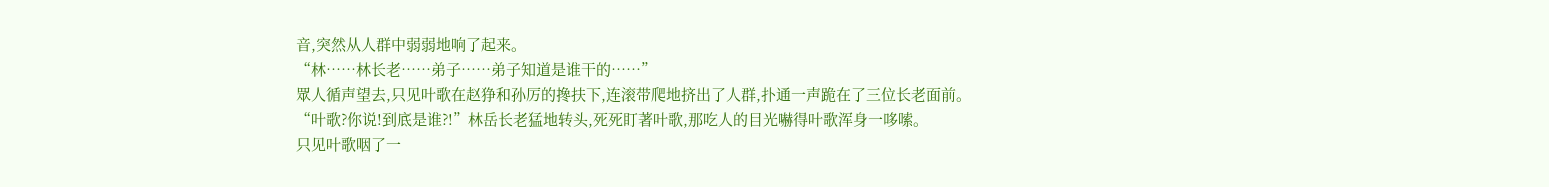音,突然从人群中弱弱地响了起来。
“林……林长老……弟子……弟子知道是谁干的……”
眾人循声望去,只见叶歌在赵狰和孙厉的搀扶下,连滚带爬地挤出了人群,扑通一声跪在了三位长老面前。
“叶歌?你说!到底是谁?!”林岳长老猛地转头,死死盯著叶歌,那吃人的目光嚇得叶歌浑身一哆嗦。
只见叶歌咽了一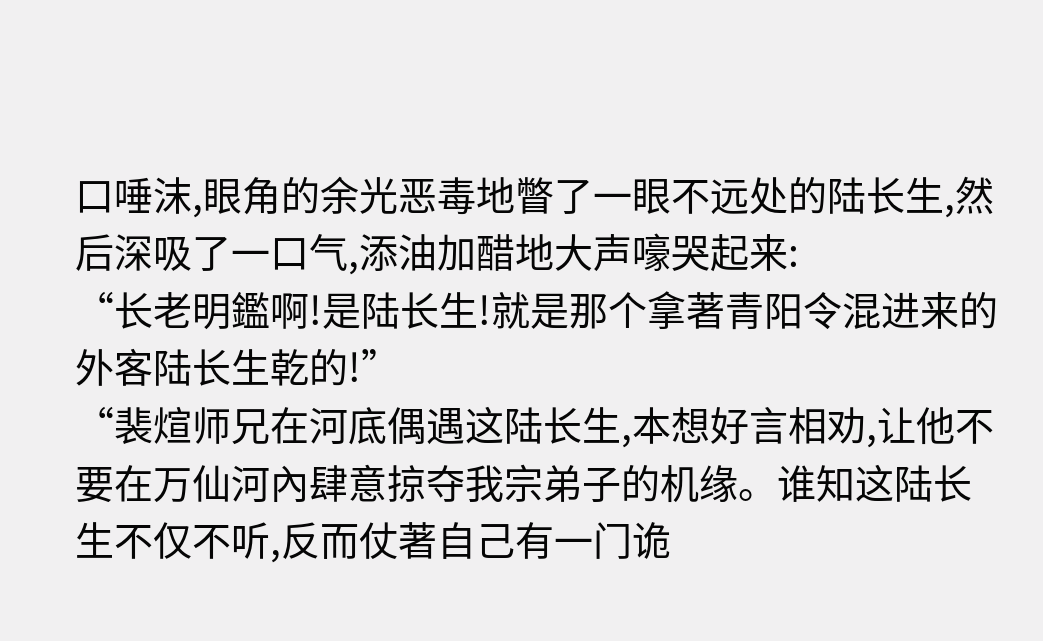口唾沫,眼角的余光恶毒地瞥了一眼不远处的陆长生,然后深吸了一口气,添油加醋地大声嚎哭起来:
“长老明鑑啊!是陆长生!就是那个拿著青阳令混进来的外客陆长生乾的!”
“裴煊师兄在河底偶遇这陆长生,本想好言相劝,让他不要在万仙河內肆意掠夺我宗弟子的机缘。谁知这陆长生不仅不听,反而仗著自己有一门诡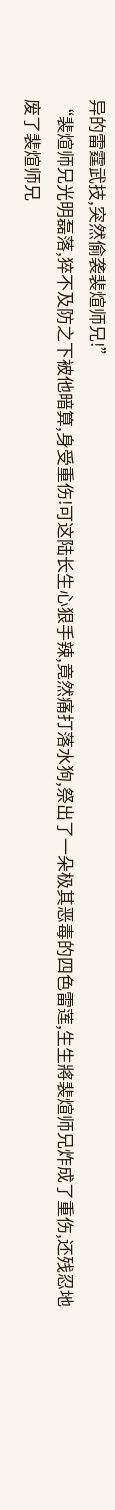异的雷霆武技,突然偷袭裴煊师兄!”
“裴煊师兄光明磊落,猝不及防之下被他暗算,身受重伤!可这陆长生心狠手辣,竟然痛打落水狗,祭出了一朵极其恶毒的四色雷莲,生生將裴煊师兄炸成了重伤,还残忍地废了裴煊师兄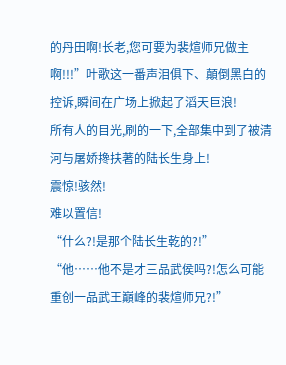的丹田啊!长老,您可要为裴煊师兄做主啊!!!”叶歌这一番声泪俱下、顛倒黑白的控诉,瞬间在广场上掀起了滔天巨浪!
所有人的目光,刷的一下,全部集中到了被清河与屠娇搀扶著的陆长生身上!
震惊!骇然!
难以置信!
“什么?!是那个陆长生乾的?!”
“他……他不是才三品武侯吗?!怎么可能重创一品武王巔峰的裴煊师兄?!”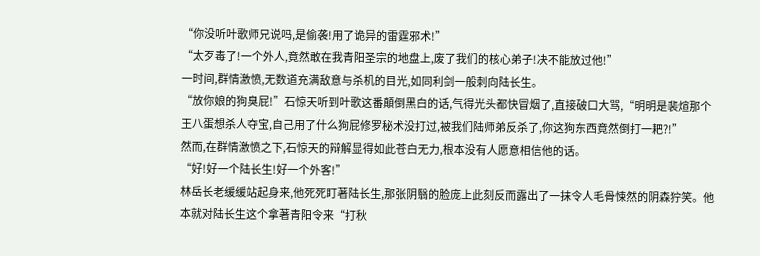“你没听叶歌师兄说吗,是偷袭!用了诡异的雷霆邪术!”
“太歹毒了!一个外人,竟然敢在我青阳圣宗的地盘上,废了我们的核心弟子!决不能放过他!”
一时间,群情激愤,无数道充满敌意与杀机的目光,如同利剑一般刺向陆长生。
“放你娘的狗臭屁!”石惊天听到叶歌这番顛倒黑白的话,气得光头都快冒烟了,直接破口大骂,“明明是裴煊那个王八蛋想杀人夺宝,自己用了什么狗屁修罗秘术没打过,被我们陆师弟反杀了,你这狗东西竟然倒打一耙?!”
然而,在群情激愤之下,石惊天的辩解显得如此苍白无力,根本没有人愿意相信他的话。
“好!好一个陆长生!好一个外客!”
林岳长老缓缓站起身来,他死死盯著陆长生,那张阴翳的脸庞上此刻反而露出了一抹令人毛骨悚然的阴森狞笑。他本就对陆长生这个拿著青阳令来“打秋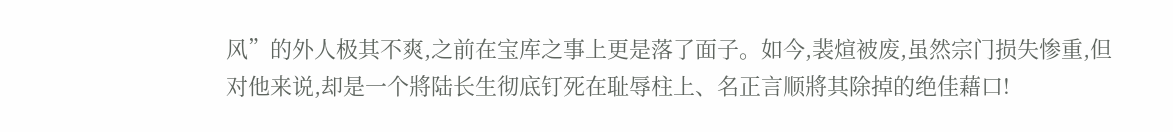风”的外人极其不爽,之前在宝库之事上更是落了面子。如今,裴煊被废,虽然宗门损失惨重,但对他来说,却是一个將陆长生彻底钉死在耻辱柱上、名正言顺將其除掉的绝佳藉口!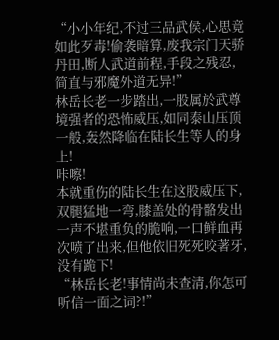“小小年纪,不过三品武侯,心思竟如此歹毒!偷袭暗算,废我宗门天骄丹田,断人武道前程,手段之残忍,简直与邪魔外道无异!”
林岳长老一步踏出,一股属於武尊境强者的恐怖威压,如同泰山压顶一般,轰然降临在陆长生等人的身上!
咔嚓!
本就重伤的陆长生在这股威压下,双腿猛地一弯,膝盖处的骨骼发出一声不堪重负的脆响,一口鲜血再次喷了出来,但他依旧死死咬著牙,没有跪下!
“林岳长老!事情尚未查清,你怎可听信一面之词?!”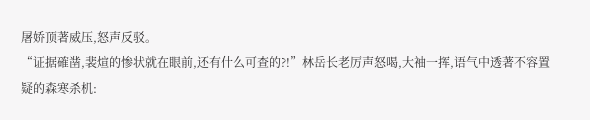屠娇顶著威压,怒声反驳。
“证据確凿,裴煊的惨状就在眼前,还有什么可查的?!”林岳长老厉声怒喝,大袖一挥,语气中透著不容置疑的森寒杀机: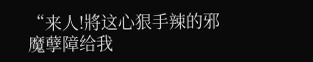“来人!將这心狠手辣的邪魔孽障给我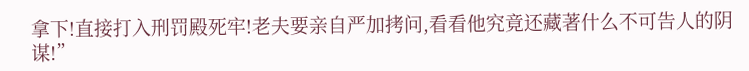拿下!直接打入刑罚殿死牢!老夫要亲自严加拷问,看看他究竟还藏著什么不可告人的阴谋!”